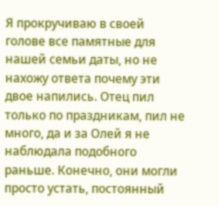Я прокручиваю в своей голове все памятные для нашей семьи даты, но не нахожу ответа почему эти двое напились. Отец пил только по праздникам, пил не много, да и за Олей я не наблюдала подобного раньше. Конечно, они могли просто устать, постоянный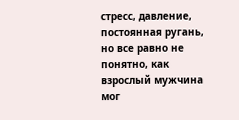стресс, давление, постоянная ругань, но все равно не понятно, как взрослый мужчина мог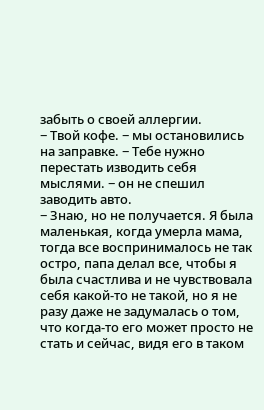забыть о своей аллергии.
− Твой кофе. − мы остановились на заправке. − Тебе нужно перестать изводить себя мыслями. − он не спешил заводить авто.
− Знаю, но не получается. Я была маленькая, когда умерла мама, тогда все воспринималось не так остро, папа делал все, чтобы я была счастлива и не чувствовала себя какой-то не такой, но я не разу даже не задумалась о том, что когда-то его может просто не стать и сейчас, видя его в таком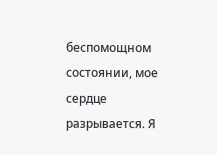беспомощном состоянии, мое сердце разрывается. Я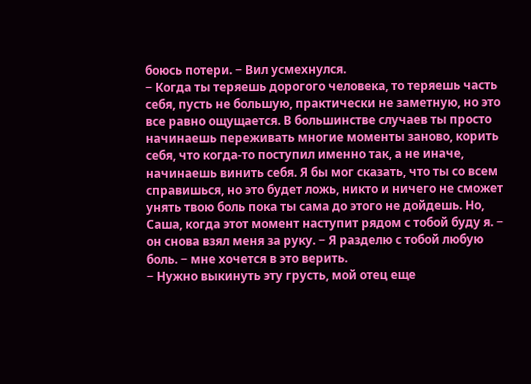боюсь потери. − Вил усмехнулся.
− Когда ты теряешь дорогого человека, то теряешь часть себя, пусть не большую, практически не заметную, но это все равно ощущается. В большинстве случаев ты просто начинаешь переживать многие моменты заново, корить себя, что когда-то поступил именно так, а не иначе, начинаешь винить себя. Я бы мог сказать, что ты со всем справишься, но это будет ложь, никто и ничего не сможет унять твою боль пока ты сама до этого не дойдешь. Но, Саша, когда этот момент наступит рядом с тобой буду я. − он снова взял меня за руку. − Я разделю с тобой любую боль. − мне хочется в это верить.
− Нужно выкинуть эту грусть, мой отец еще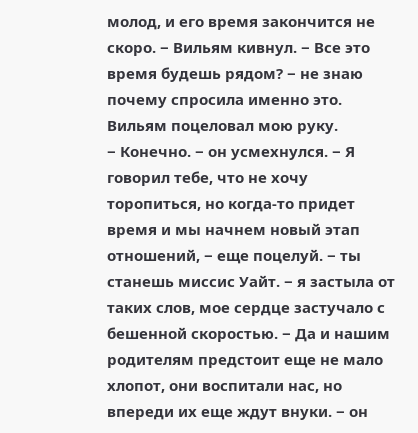молод, и его время закончится не скоро. − Вильям кивнул. − Все это время будешь рядом? − не знаю почему спросила именно это.
Вильям поцеловал мою руку.
− Конечно. − он усмехнулся. − Я говорил тебе, что не хочу торопиться, но когда-то придет время и мы начнем новый этап отношений, − еще поцелуй. − ты станешь миссис Уайт. − я застыла от таких слов, мое сердце застучало с бешенной скоростью. − Да и нашим родителям предстоит еще не мало хлопот, они воспитали нас, но впереди их еще ждут внуки. − он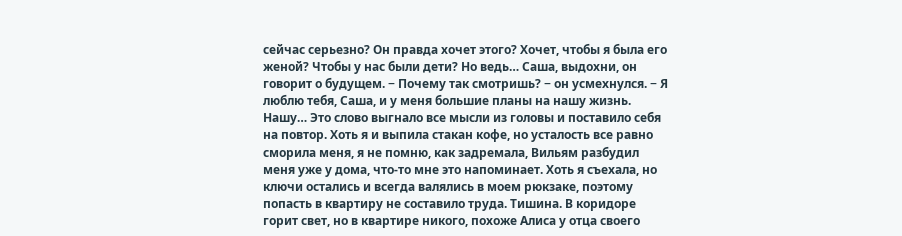сейчас серьезно? Он правда хочет этого? Хочет, чтобы я была его женой? Чтобы у нас были дети? Но ведь… Саша, выдохни, он говорит о будущем. − Почему так смотришь? − он усмехнулся. − Я люблю тебя, Саша, и у меня большие планы на нашу жизнь.
Нашу… Это слово выгнало все мысли из головы и поставило себя на повтор. Хоть я и выпила стакан кофе, но усталость все равно сморила меня, я не помню, как задремала, Вильям разбудил меня уже у дома, что-то мне это напоминает. Хоть я съехала, но ключи остались и всегда валялись в моем рюкзаке, поэтому попасть в квартиру не составило труда. Тишина. В коридоре горит свет, но в квартире никого, похоже Алиса у отца своего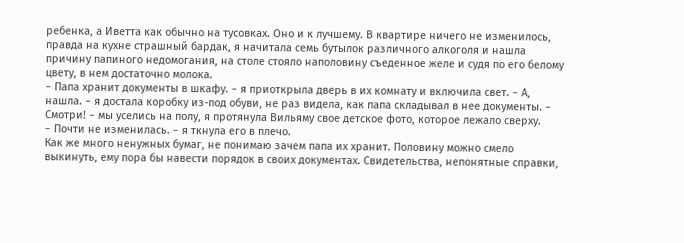ребенка, а Иветта как обычно на тусовках. Оно и к лучшему. В квартире ничего не изменилось, правда на кухне страшный бардак, я начитала семь бутылок различного алкоголя и нашла причину папиного недомогания, на столе стояло наполовину съеденное желе и судя по его белому цвету, в нем достаточно молока.
− Папа хранит документы в шкафу. − я приоткрыла дверь в их комнату и включила свет. − А, нашла. − я достала коробку из-под обуви, не раз видела, как папа складывал в нее документы. − Смотри! − мы уселись на полу, я протянула Вильяму свое детское фото, которое лежало сверху.
− Почти не изменилась. − я ткнула его в плечо.
Как же много ненужных бумаг, не понимаю зачем папа их хранит. Половину можно смело выкинуть, ему пора бы навести порядок в своих документах. Свидетельства, непонятные справки,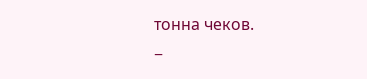тонна чеков.
−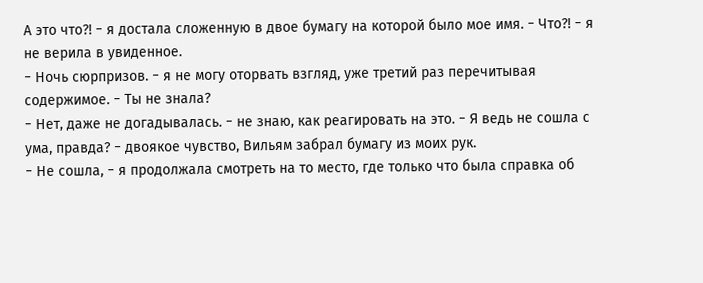А это что?! − я достала сложенную в двое бумагу на которой было мое имя. − Что?! − я не верила в увиденное.
− Ночь сюрпризов. − я не могу оторвать взгляд, уже третий раз перечитывая содержимое. − Ты не знала?
− Нет, даже не догадывалась. − не знаю, как реагировать на это. − Я ведь не сошла с ума, правда? − двоякое чувство, Вильям забрал бумагу из моих рук.
− Не сошла, − я продолжала смотреть на то место, где только что была справка об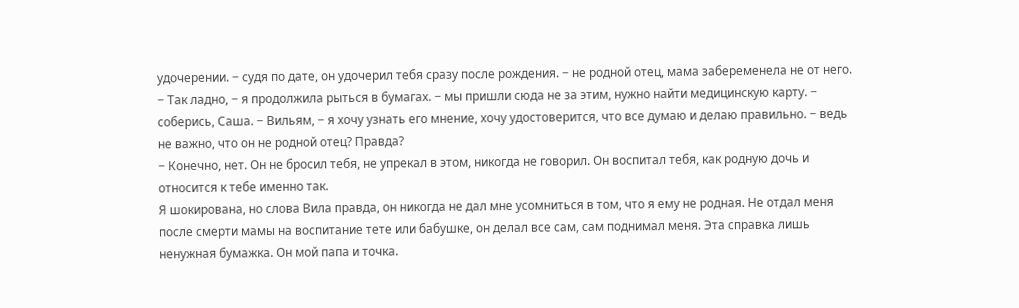удочерении. − судя по дате, он удочерил тебя сразу после рождения. − не родной отец, мама забеременела не от него.
− Так ладно, − я продолжила рыться в бумагах. − мы пришли сюда не за этим, нужно найти медицинскую карту. − соберись, Саша. − Вильям, − я хочу узнать его мнение, хочу удостоверится, что все думаю и делаю правильно. − ведь не важно, что он не родной отец? Правда?
− Конечно, нет. Он не бросил тебя, не упрекал в этом, никогда не говорил. Он воспитал тебя, как родную дочь и относится к тебе именно так.
Я шокирована, но слова Вила правда, он никогда не дал мне усомниться в том, что я ему не родная. Не отдал меня после смерти мамы на воспитание тете или бабушке, он делал все сам, сам поднимал меня. Эта справка лишь ненужная бумажка. Он мой папа и точка.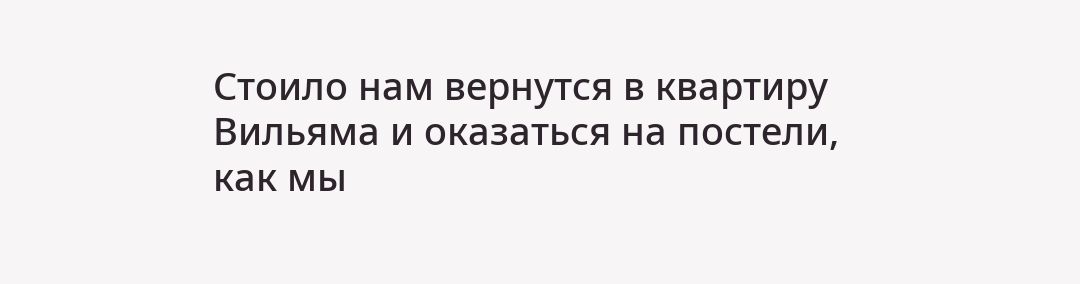Стоило нам вернутся в квартиру Вильяма и оказаться на постели, как мы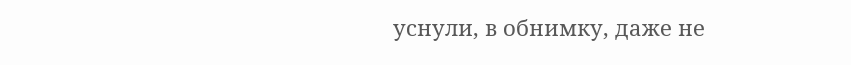уснули, в обнимку, даже не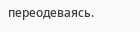переодеваясь.